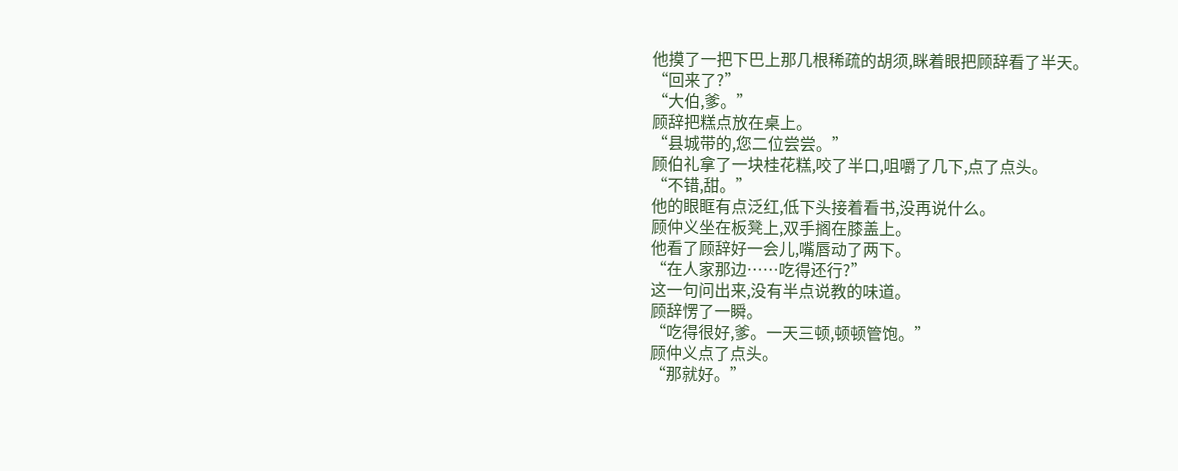他摸了一把下巴上那几根稀疏的胡须,眯着眼把顾辞看了半天。
“回来了?”
“大伯,爹。”
顾辞把糕点放在桌上。
“县城带的,您二位尝尝。”
顾伯礼拿了一块桂花糕,咬了半口,咀嚼了几下,点了点头。
“不错,甜。”
他的眼眶有点泛红,低下头接着看书,没再说什么。
顾仲义坐在板凳上,双手搁在膝盖上。
他看了顾辞好一会儿,嘴唇动了两下。
“在人家那边……吃得还行?”
这一句问出来,没有半点说教的味道。
顾辞愣了一瞬。
“吃得很好,爹。一天三顿,顿顿管饱。”
顾仲义点了点头。
“那就好。”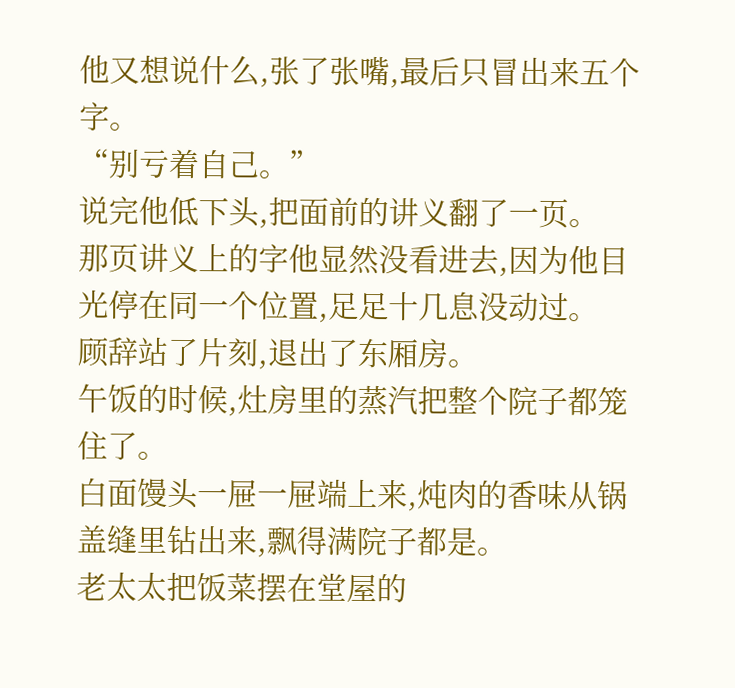他又想说什么,张了张嘴,最后只冒出来五个字。
“别亏着自己。”
说完他低下头,把面前的讲义翻了一页。
那页讲义上的字他显然没看进去,因为他目光停在同一个位置,足足十几息没动过。
顾辞站了片刻,退出了东厢房。
午饭的时候,灶房里的蒸汽把整个院子都笼住了。
白面馒头一屉一屉端上来,炖肉的香味从锅盖缝里钻出来,飘得满院子都是。
老太太把饭菜摆在堂屋的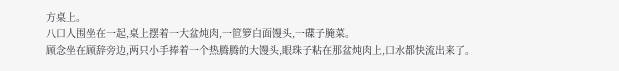方桌上。
八口人围坐在一起,桌上摆着一大盆炖肉,一笸箩白面馒头,一碟子腌菜。
顾念坐在顾辞旁边,两只小手捧着一个热腾腾的大馒头,眼珠子粘在那盆炖肉上,口水都快流出来了。